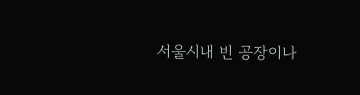서울시내 빈 공장이나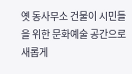옛 동사무소 건물이 시민들을 위한 문화예술 공간으로 새롭게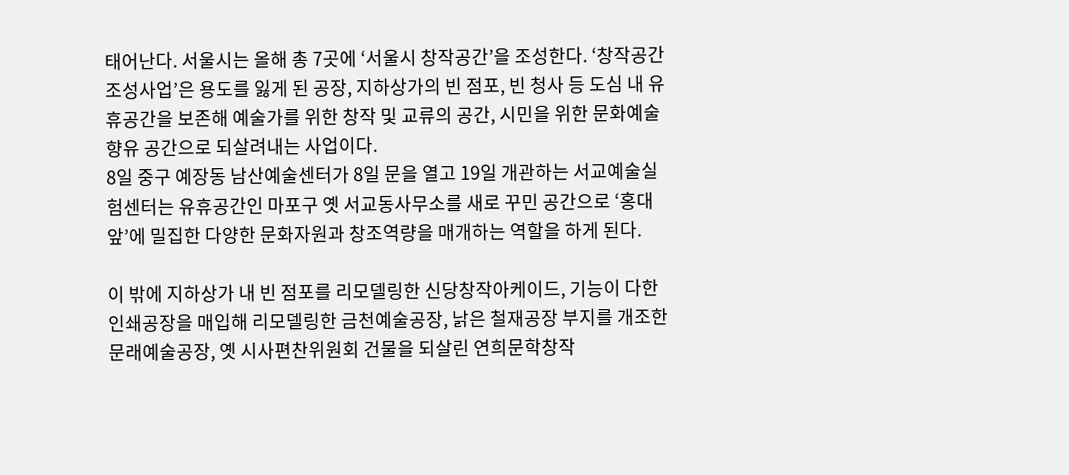태어난다. 서울시는 올해 총 7곳에 ‘서울시 창작공간’을 조성한다. ‘창작공간 조성사업’은 용도를 잃게 된 공장, 지하상가의 빈 점포, 빈 청사 등 도심 내 유휴공간을 보존해 예술가를 위한 창작 및 교류의 공간, 시민을 위한 문화예술 향유 공간으로 되살려내는 사업이다.
8일 중구 예장동 남산예술센터가 8일 문을 열고 19일 개관하는 서교예술실험센터는 유휴공간인 마포구 옛 서교동사무소를 새로 꾸민 공간으로 ‘홍대 앞’에 밀집한 다양한 문화자원과 창조역량을 매개하는 역할을 하게 된다.

이 밖에 지하상가 내 빈 점포를 리모델링한 신당창작아케이드, 기능이 다한 인쇄공장을 매입해 리모델링한 금천예술공장, 낡은 철재공장 부지를 개조한 문래예술공장, 옛 시사편찬위원회 건물을 되살린 연희문학창작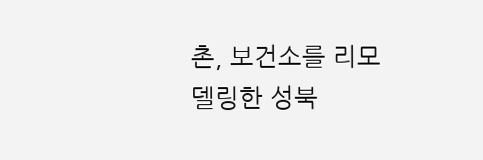촌, 보건소를 리모델링한 성북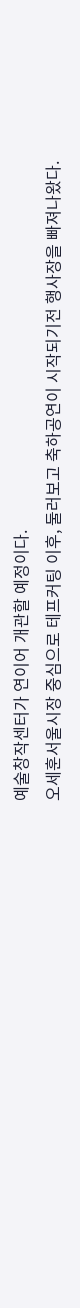예술창작센터가 연이어 개관할 예정이다.
오세훈서울시장 중심으로 테프커팅 이후, 둘러보고 축하공연이 시작되기전 행사장을 빠져나왔다.